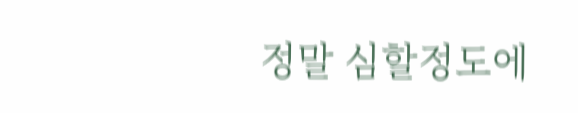정말 심할정도에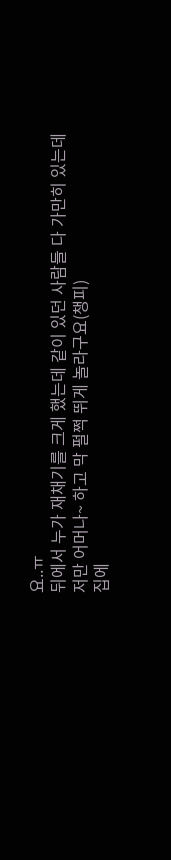요..ㅠ
뒤에서 누가 재채기를 크게 했는데 같이 있던 사람들 다 가만히 있는데
저만 어머나~ 하고 막 펄쩍 뛰게 놀라구요(챙피)
집에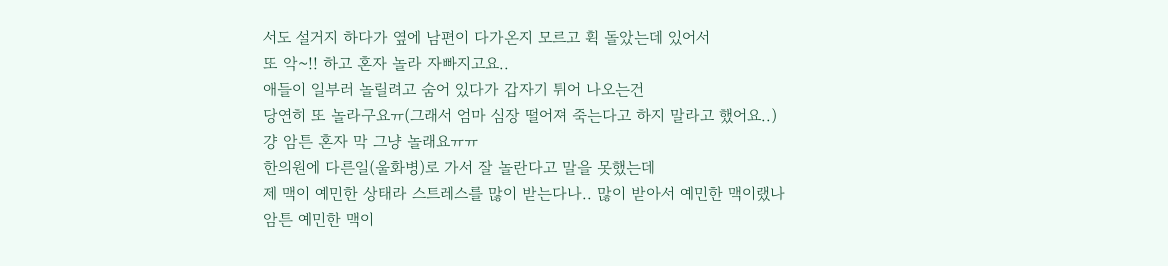서도 설거지 하다가 옆에 남편이 다가온지 모르고 휙 돌았는데 있어서
또 악~!! 하고 혼자 놀라 자빠지고요..
애들이 일부러 놀릴려고 숨어 있다가 갑자기 튀어 나오는건
당연히 또 놀라구요ㅠ(그래서 엄마 심장 떨어져 죽는다고 하지 말라고 했어요..)
걍 암튼 혼자 막 그냥 놀래요ㅠㅠ
한의원에 다른일(울화병)로 가서 잘 놀란다고 말을 못했는데
제 맥이 예민한 상태라 스트레스를 많이 받는다나.. 많이 받아서 예민한 맥이랬나
암튼 예민한 맥이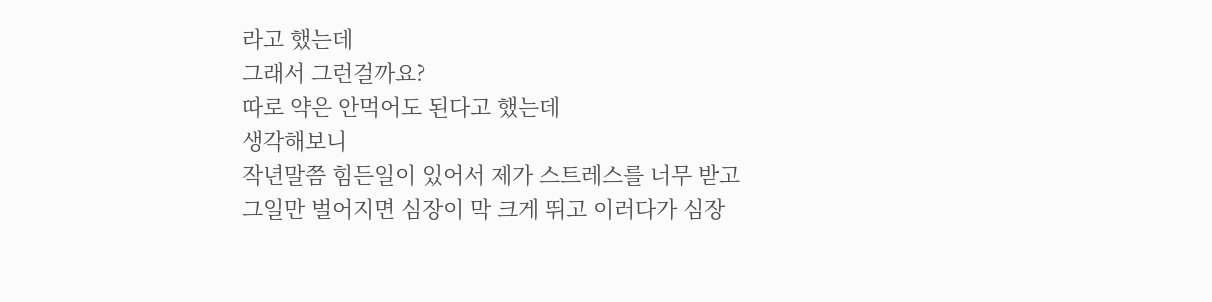라고 했는데
그래서 그런걸까요?
따로 약은 안먹어도 된다고 했는데
생각해보니
작년말쯤 힘든일이 있어서 제가 스트레스를 너무 받고
그일만 벌어지면 심장이 막 크게 뛰고 이러다가 심장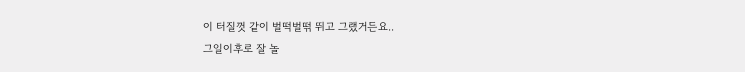이 터질껏 같이 벌떡벌떢 뛰고 그랬거든요..
그일이후로 잘 놀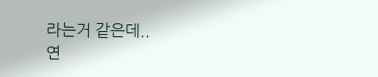라는거 같은데..
연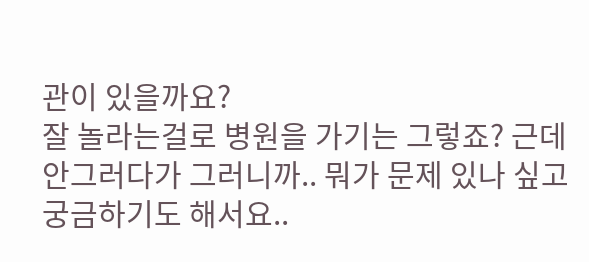관이 있을까요?
잘 놀라는걸로 병원을 가기는 그렇죠? 근데 안그러다가 그러니까.. 뭐가 문제 있나 싶고 궁금하기도 해서요..